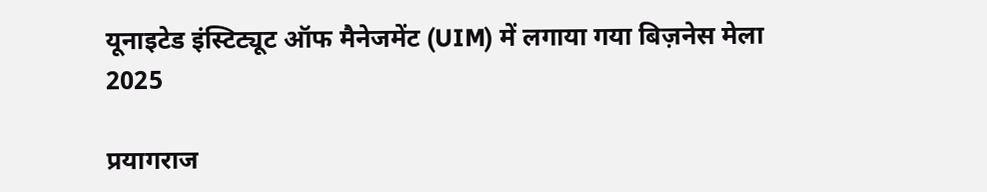यूनाइटेड इंस्टिट्यूट ऑफ मैनेजमेंट (UIM) में लगाया गया बिज़नेस मेला 2025

प्रयागराज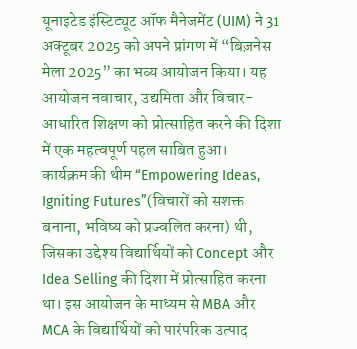यूनाइटेड इंस्टिट्यूट ऑफ मैनेजमेंट (UIM) ने 31 अक्टूबर 2025 को अपने प्रांगण में “बिज़नेस मेला 2025” का भव्य आयोजन किया। यह आयोजन नवाचार, उद्यमिता और विचार-आधारित शिक्षण को प्रोत्साहित करने की दिशा में एक महत्वपूर्ण पहल साबित हुआ।
कार्यक्रम की थीम “Empowering Ideas, Igniting Futures”(विचारों को सशक्त बनाना, भविष्य को प्रज्वलित करना) थी, जिसका उद्देश्य विद्यार्थियों को Concept और Idea Selling की दिशा में प्रोत्साहित करना था। इस आयोजन के माध्यम से MBA और MCA के विद्यार्थियों को पारंपरिक उत्पाद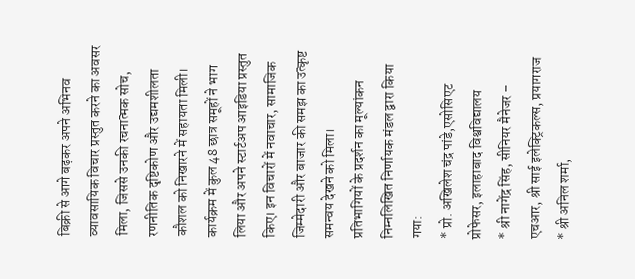बिक्री से आगे बढ़कर अपने अभिनव व्यावसायिक विचार प्रस्तुत करने का अवसर मिला, जिससे उनकी रचनात्मक सोच, रणनीतिक दृष्टिकोण और उद्यमशीलता कौशल को निखारने में सहायता मिली।
कार्यक्रम में कुल 48 छात्र समूहों ने भाग लिया और अपने स्टार्टअप आइडिया प्रस्तुत किए। इन विचारों में नवाचार, सामाजिक जिम्मेदारी और बाजार की समझ का उत्कृष्ट समन्वय देखने को मिला।
प्रतिभागियों के प्रदर्शन का मूल्यांकन निम्नलिखित निर्णायक मंडल द्वारा किया गया:
* प्रो. अखिलेश चंद्र पांडे,एसोसिएट प्रोफेसर, इलाहाबाद विश्वविद्यालय
* श्री नागेंद्र सिंह, सीनियर मैनेजर – एचआर, श्री साई इलेक्ट्रिकल्स, प्रयागराज
* श्री अनिल शर्मा,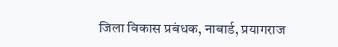जिला विकास प्रबंधक, नाबार्ड, प्रयागराज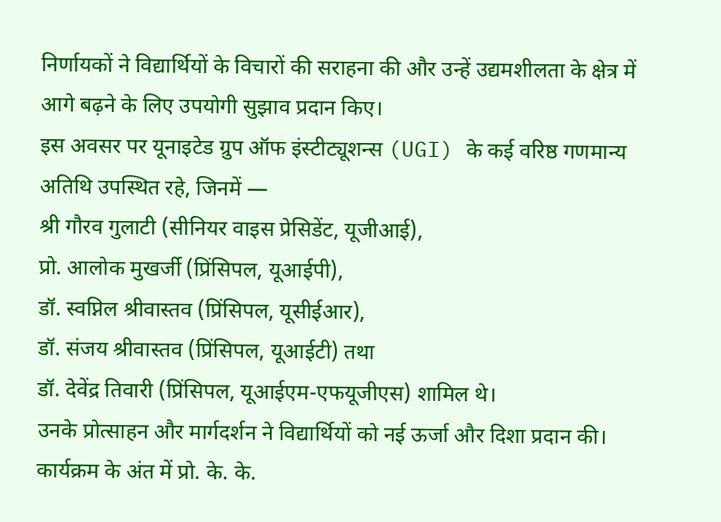निर्णायकों ने विद्यार्थियों के विचारों की सराहना की और उन्हें उद्यमशीलता के क्षेत्र में आगे बढ़ने के लिए उपयोगी सुझाव प्रदान किए।
इस अवसर पर यूनाइटेड ग्रुप ऑफ इंस्टीट्यूशन्स (UGI) के कई वरिष्ठ गणमान्य अतिथि उपस्थित रहे, जिनमें —
श्री गौरव गुलाटी (सीनियर वाइस प्रेसिडेंट, यूजीआई),
प्रो. आलोक मुखर्जी (प्रिंसिपल, यूआईपी),
डॉ. स्वप्निल श्रीवास्तव (प्रिंसिपल, यूसीईआर),
डॉ. संजय श्रीवास्तव (प्रिंसिपल, यूआईटी) तथा
डॉ. देवेंद्र तिवारी (प्रिंसिपल, यूआईएम-एफयूजीएस) शामिल थे।
उनके प्रोत्साहन और मार्गदर्शन ने विद्यार्थियों को नई ऊर्जा और दिशा प्रदान की।
कार्यक्रम के अंत में प्रो. के. के.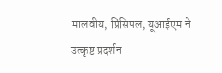मालवीय, प्रिंसिपल, यूआईएम ने उत्कृष्ट प्रदर्शन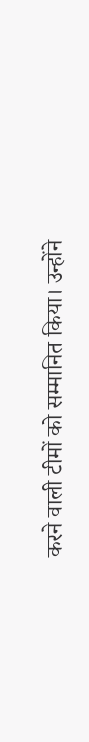करने वाली टीमों को सम्मानित किया। उन्होंने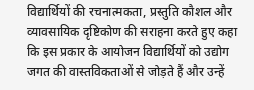विद्यार्थियों की रचनात्मकता, प्रस्तुति कौशल और व्यावसायिक दृष्टिकोण की सराहना करते हुए कहा कि इस प्रकार के आयोजन विद्यार्थियों को उद्योग जगत की वास्तविकताओं से जोड़ते हैं और उन्हें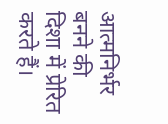आत्मनिर्भर बनने की दिशा में प्रेरित करते हैं।